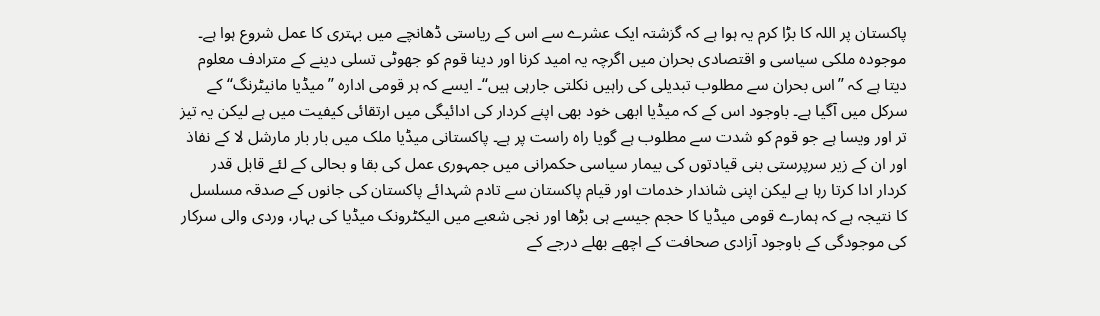پاکستان پر اللہ کا بڑا کرم یہ ہوا ہے کہ گزشتہ ایک عشرے سے اس کے ریاستی ڈھانچے میں بہتری کا عمل شروع ہوا ہے۔ موجودہ ملکی سیاسی و اقتصادی بحران میں اگرچہ یہ امید کرنا اور دینا قوم کو جھوٹی تسلی دینے کے مترادف معلوم دیتا ہے کہ ’’اس بحران سے مطلوب تبدیلی کی راہیں نکلتی جارہی ہیں‘‘۔ ایسے کہ ہر قومی ادارہ ’’میڈیا مانیٹرنگ‘‘ کے سرکل میں آگیا ہے۔ باوجود اس کے کہ میڈیا ابھی خود بھی اپنے کردار کی ادائیگی میں ارتقائی کیفیت میں ہے لیکن یہ تیز تر اور ویسا ہے جو قوم کو شدت سے مطلوب ہے گویا راہ راست پر ہے۔ پاکستانی میڈیا ملک میں بار بار مارشل لا کے نفاذ اور ان کے زیر سرپرستی بنی قیادتوں کی بیمار سیاسی حکمرانی میں جمہوری عمل کی بقا و بحالی کے لئے قابل قدر کردار ادا کرتا رہا ہے لیکن اپنی شاندار خدمات اور قیام پاکستان سے تادم شہدائے پاکستان کی جانوں کے صدقہ مسلسل کا نتیجہ ہے کہ ہمارے قومی میڈیا کا حجم جیسے ہی بڑھا اور نجی شعبے میں الیکٹرونک میڈیا کی بہار، وردی والی سرکار کی موجودگی کے باوجود آزادی صحافت کے اچھے بھلے درجے کے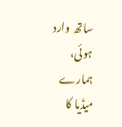ساتھ وارد ہوئی، ہمارے میڈیا کا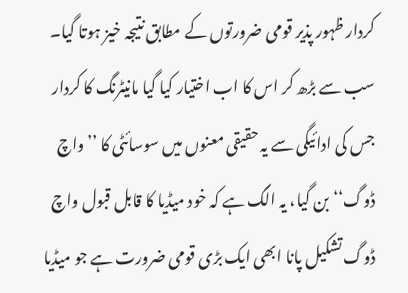کردار ظہور پذیر قومی ضرورتوں کے مطابق نتیجہ خیز ہوتا گیا۔ سب سے بڑھ کر اس کا اب اختیار کیا گیا مانیٹرنگ کا کردار جس کی ادائیگی سے یہ حقیقی معنوں میں سوسائٹی کا ’’واچ ڈوگ‘‘ بن گیا، یہ الگ ہے کہ خود میڈیا کا قابل قبول واچ ڈوگ تشکیل پانا ابھی ایک بڑی قومی ضرورت ہے جو میڈیا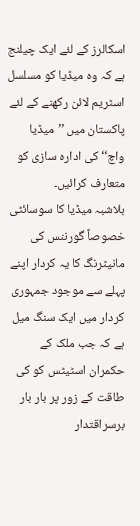اسکالرز کے لئے ایک چیلنج ہے کہ وہ میڈیا کو مسلسل اسٹریم لائن رکھنے کے لئے پاکستان میں ’’میڈیا واچ‘‘ کی ادارہ سازی کو متعارف کرائیں۔
بلاشبہ میڈیا کا سوسائٹی خصوصاً گورننس کی مانیٹرنگ کا یہ کردار اپنے پہلے سے موجود جمہوری کردار میں ایک سنگ میل ہے کہ جب ملک کے حکمران اسٹیٹس کو کی طاقت کے زور پر بار بار برسراقتدار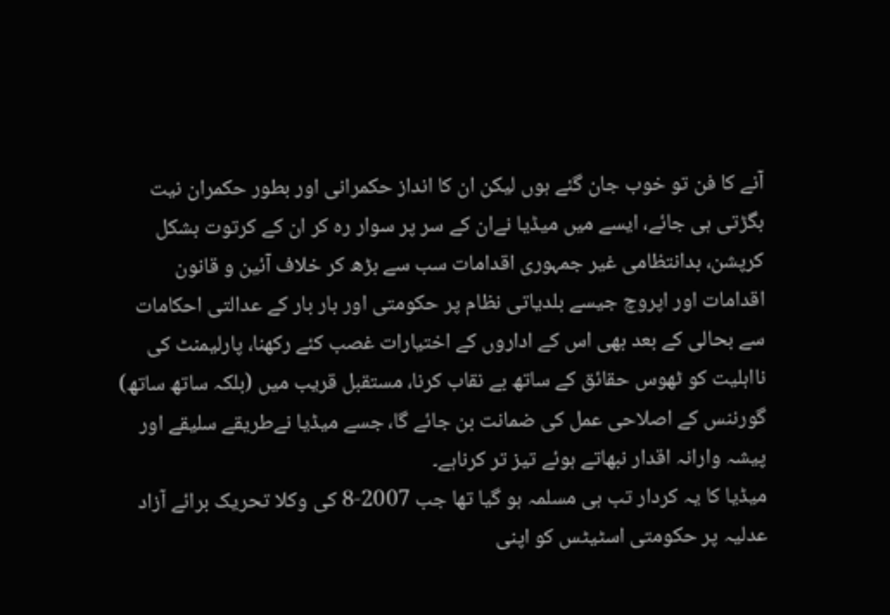آنے کا فن تو خوب جان گئے ہوں لیکن ان کا انداز حکمرانی اور بطور حکمران نیت بگڑتی ہی جائے، ایسے میں میڈیا نےان کے سر پر سوار رہ کر ان کے کرتوت بشکل کرپشن، بدانتظامی غیر جمہوری اقدامات سب سے بڑھ کر خلاف آئین و قانون اقدامات اور اپروچ جیسے بلدیاتی نظام پر حکومتی اور بار بار کے عدالتی احکامات سے بحالی کے بعد بھی اس کے اداروں کے اختیارات غصب کئے رکھنا، پارلیمنٹ کی نااہلیت کو ٹھوس حقائق کے ساتھ بے نقاب کرنا، مستقبل قریب میں (بلکہ ساتھ ساتھ) گورننس کے اصلاحی عمل کی ضمانت بن جائے گا، جسے میڈیا نےطریقے سلیقے اور پیشہ وارانہ اقدار نبھاتے ہوئے تیز تر کرناہے۔
میڈیا کا یہ کردار تب ہی مسلمہ ہو گیا تھا جب 2007-8 کی وکلا تحریک برائے آزاد عدلیہ پر حکومتی اسٹیٹس کو اپنی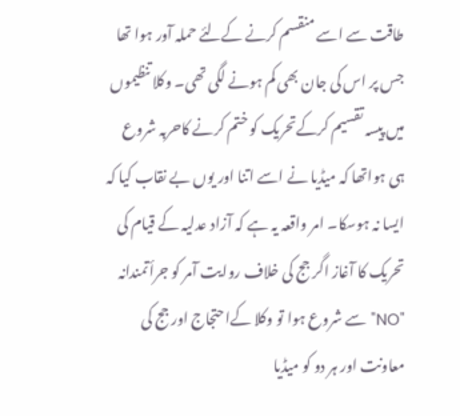طاقت سے اسے منقسم کرنے کےلئے حملہ آور ہوا تھا جس پر اس کی جان بھی کم ہونے لگی تھی۔ وکلا تنظیموں میں پیسہ تقسیم کرکےتحریک کو ختم کرنے کاحربہ شروع ہی ہواتھا کہ میڈیا نے اسے اتنا اور یوں بے نقاب کیا کہ ایسا نہ ہوسکا۔ امر واقعہ یہ ہے کہ آزاد عدلیہ کے قیام کی تحریک کا آغاز اگر جج کی خلاف روایت آمر کو جرأتمندانہ "NO" سے شروع ہوا تو وکلا کےاحتجاج اور جج کی معاونت اور ہر دو کو میڈیا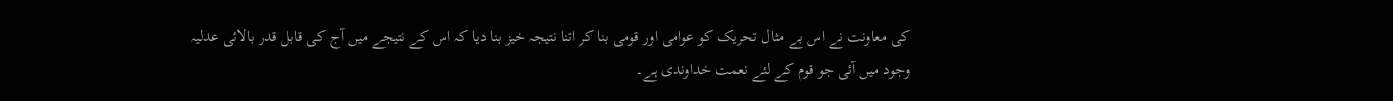کی معاونت نے اس بے مثال تحریک کو عوامی اور قومی بنا کر اتنا نتیجہ خیز بنا دیا کہ اس کے نتیجے میں آج کی قابل قدر بالائی عدلیہ وجود میں آئی جو قوم کے لئے نعمت خداوندی ہے۔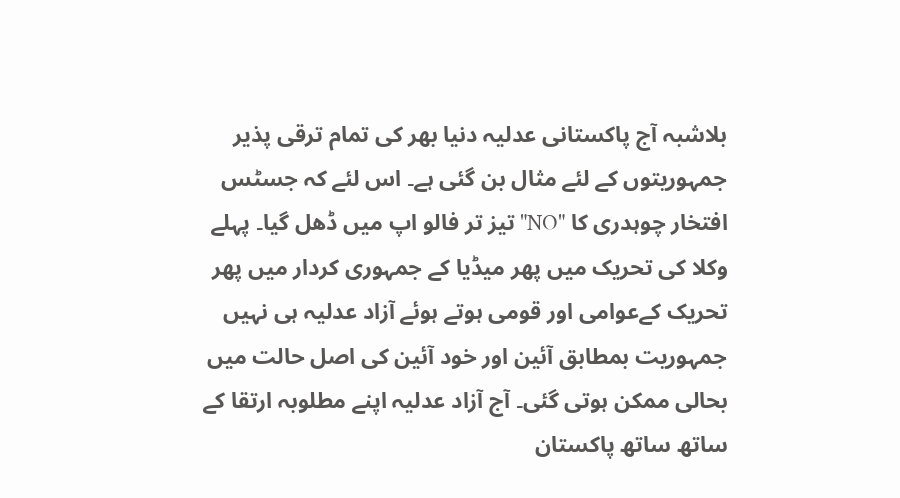بلاشبہ آج پاکستانی عدلیہ دنیا بھر کی تمام ترقی پذیر جمہوریتوں کے لئے مثال بن گئی ہے۔ اس لئے کہ جسٹس افتخار چوہدری کا "NO" تیز تر فالو اپ میں ڈھل گیا۔ پہلے وکلا کی تحریک میں پھر میڈیا کے جمہوری کردار میں پھر تحریک کےعوامی اور قومی ہوتے ہوئے آزاد عدلیہ ہی نہیں جمہوریت بمطابق آئین اور خود آئین کی اصل حالت میں بحالی ممکن ہوتی گئی۔ آج آزاد عدلیہ اپنے مطلوبہ ارتقا کے ساتھ ساتھ پاکستان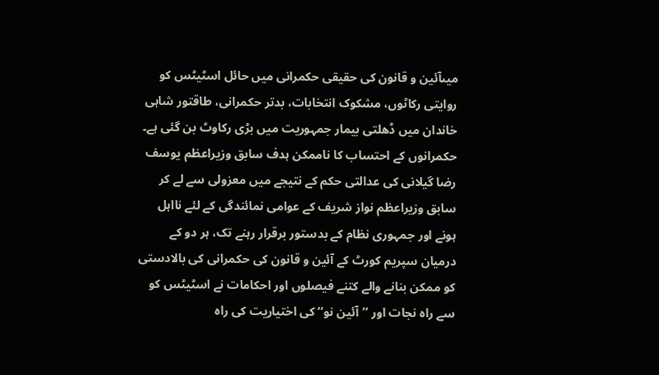میںآئین و قانون کی حقیقی حکمرانی میں حائل اسٹیٹس کو روایتی رکاٹوں، مشکوک انتخابات، بدتر حکمرانی، طاقتور شاہی خاندان میں ڈھلتی بیمار جمہوریت میں بڑی رکاوٹ بن گئی ہے۔
حکمرانوں کے احتساب کا ناممکن ہدف سابق وزیراعظم یوسف رضا گیلانی کی عدالتی حکم کے نتیجے میں معزولی سے لے کر سابق وزیراعظم نواز شریف کے عوامی نمائندگی کے لئے نااہل ہونے اور جمہوری نظام کے بدستور برقرار رہنے تک، ہر دو کے درمیان سپریم کورٹ کے آئین و قانون کی حکمرانی کی بالادستی کو ممکن بنانے والے کتنے فیصلوں اور احکامات نے اسٹیٹس کو سے راہ نجات اور ’’آئین نو‘‘ کی اختیاریت کی راہ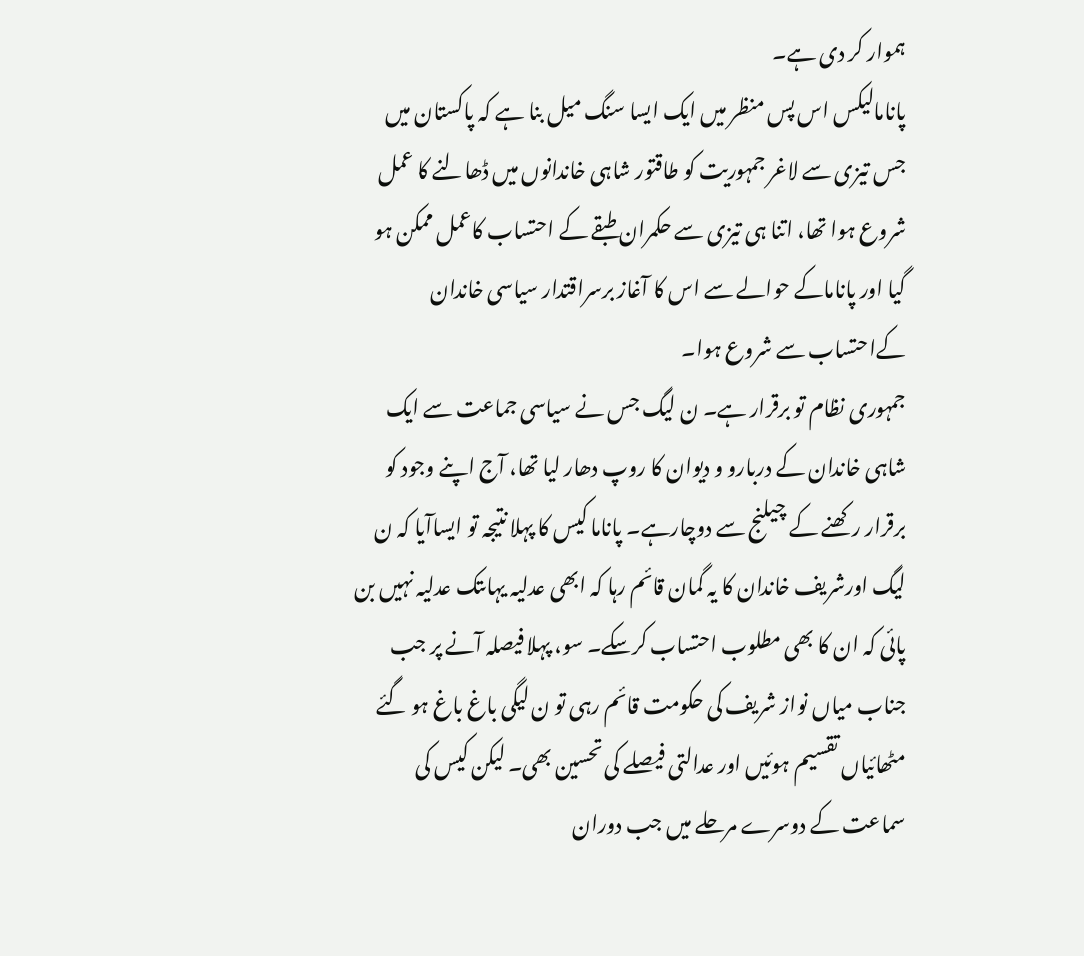ہموار کر دی ہے۔
پانامالیکس اس پس منظر میں ایک ایسا سنگ میل بنا ہے کہ پاکستان میں جس تیزی سے لاغر جمہوریت کو طاقتور شاہی خاندانوں میں ڈھالنے کا عمل شروع ہوا تھا، اتنا ہی تیزی سے حکمران طبقے کے احتساب کاعمل ممکن ہو گیا اور پاناماکے حوالے سے اس کا آغاز برسراقتدار سیاسی خاندان کےاحتساب سے شروع ہوا۔
جمہوری نظام تو برقرار ہے۔ ن لیگ جس نے سیاسی جماعت سے ایک شاہی خاندان کے دربارو و دیوان کا روپ دھار لیا تھا، آج اپنے وجود کو برقرار رکھنے کے چیلنج سے دوچارہے۔ پاناما کیس کا پہلا نتیجہ تو ایساآیا کہ ن لیگ اورشریف خاندان کا یہ گمان قائم رہا کہ ابھی عدلیہ یہاںتک عدلیہ نہیں بن پائی کہ ان کا بھی مطلوب احتساب کرسکے۔ سو، پہلا فیصلہ آنے پر جب جناب میاں نواز شریف کی حکومت قائم رہی تو ن لیگی باغ باغ ہو گئے مٹھائیاں تقسیم ہوئیں اور عدالتی فیصلے کی تحسین بھی۔ لیکن کیس کی سماعت کے دوسرے مرحلے میں جب دوران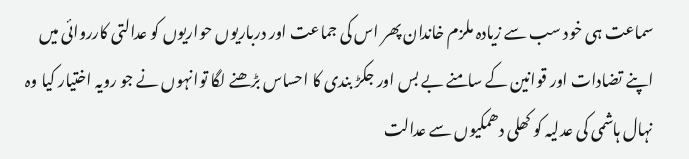سماعت ہی خود سب سے زیادہ ملزم خاندان پھر اس کی جماعت اور درباریوں حواریوں کو عدالتی کارروائی میں اپنے تضادات اور قوانین کے سامنے بے بس اور جکڑ بندی کا احساس بڑھنے لگا توانہوں نے جو رویہ اختیار کیا وہ نہال ہاشمی کی عدلیہ کو کھلی دھمکیوں سے عدالت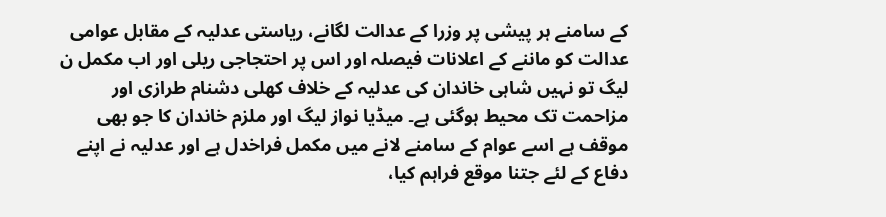کے سامنے ہر پیشی پر وزرا کے عدالت لگانے، ریاستی عدلیہ کے مقابل عوامی عدالت کو ماننے کے اعلانات فیصلہ اور اس پر احتجاجی ریلی اور اب مکمل ن لیگ تو نہیں شاہی خاندان کی عدلیہ کے خلاف کھلی دشنام طرازی اور مزاحمت تک محیط ہوگئی ہے۔ میڈیا نواز لیگ اور ملزم خاندان کا جو بھی موقف ہے اسے عوام کے سامنے لانے میں مکمل فراخدل ہے اور عدلیہ نے اپنے دفاع کے لئے جتنا موقع فراہم کیا،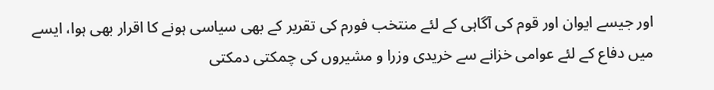اور جیسے ایوان اور قوم کی آگاہی کے لئے منتخب فورم کی تقریر کے بھی سیاسی ہونے کا اقرار بھی ہوا، ایسے میں دفاع کے لئے عوامی خزانے سے خریدی وزرا و مشیروں کی چمکتی دمکتی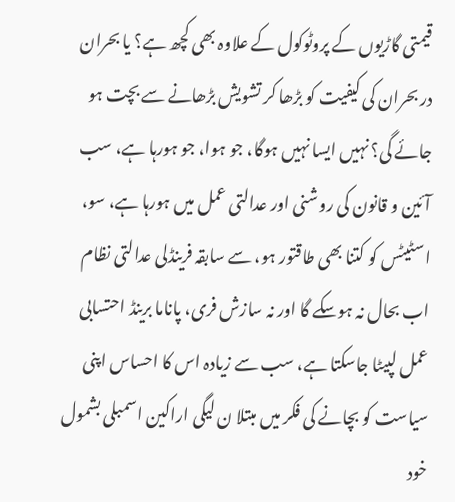قیمتی گاڑیوں کے پروٹوکول کے علاوہ بھی کچھ ہے؟ یا بحران در بحران کی کیفیت کو بڑھا کر تشویش بڑھانے سے بچت ہو جائے گی؟ نہیں ایسا نہیں ہوگا، جو ہوا، جو ہورہا ہے، سب آئین و قانون کی روشنی اور عدالتی عمل میں ہورہا ہے، سو، اسٹیٹس کو کتنا بھی طاقتور ہو، سے سابقہ فرینڈلی عدالتی نظام اب بحال نہ ہوسکے گا اور نہ سازش فری، پاناما برینڈ احتسابی عمل لپیٹا جاسکتا ہے، سب سے زیادہ اس کا احساس اپنی سیاست کو بچانے کی فکر میں مبتلا ن لیگی اراکین اسمبلی بشمول خود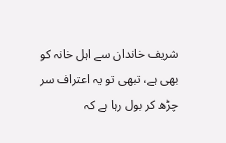شریف خاندان سے اہل خانہ کو بھی ہے، تبھی تو یہ اعتراف سر چڑھ کر بول رہا ہے کہ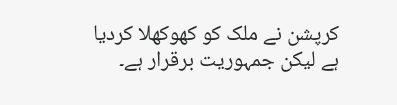کرپشن نے ملک کو کھوکھلا کردیا ہے لیکن جمہوریت برقرار ہے۔